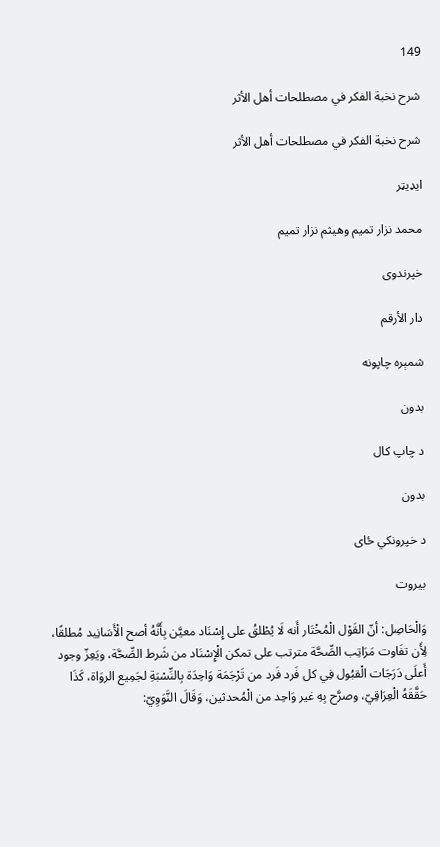149

شرح نخبة الفكر في مصطلحات أهل الأثر

شرح نخبة الفكر في مصطلحات أهل الأثر

ایډیټر

محمد نزار تميم وهيثم نزار تميم

خپرندوی

دار الأرقم

شمېره چاپونه

بدون

د چاپ کال

بدون

د خپرونکي ځای

بيروت

وَالْحَاصِل: أنّ القَوْل الْمُخْتَار أَنه لَا يُطْلقُ على إِسْنَاد معيَّن بِأَنَّهُ أصح الْأَسَانِيد مُطلقًا، لِأَن تفَاوت مَرَاتِب الصِّحَّة مترتب على تمكن الْإِسْنَاد من شَرط الصِّحَّة، ويَعِزّ وجود أَعلَى دَرَجَات الْقبُول فِي كل فَرد فَرد من تَرْجَمَة وَاحِدَة بِالنِّسْبَةِ لجَمِيع الروَاة، كَذَا حَقَّقَهُ الْعِرَاقِيّ، وصرَّح بِهِ غير وَاحِد من الْمُحدثين، وَقَالَ النَّوَوِيّ: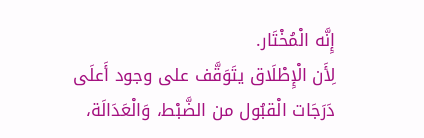إِنَّه الْمُخْتَار.
لِأَن الْإِطْلَاق يتَوَقَّف على وجود أَعلَى دَرَجَات الْقبُول من الضَّبْط، وَالْعَدَالَة،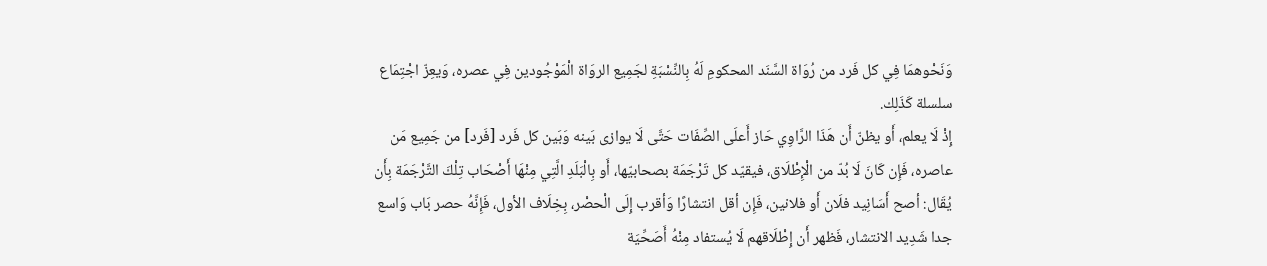وَنَحْوهمَا فِي كل فَرد من رُوَاة السَّنَد المحكومِ لَهُ بِالنِّسْبَةِ لجَمِيع الروَاة الْمَوْجُودين فِي عصره، وَيعِزّ اجْتِمَاع سلسلة كَذَلِك.
إِذْ لَا يعلم، أَو يظنّ أَن هَذَا الرَّاوِي حَاز أَعلَى الصِّفَات حَتَّى لَا يوازى بَينه وَبَين كل فَرد [فَرد] من جَمِيع مَن عاصره، فَإِن كَانَ لَا بُدّ من الْإِطْلَاق، فيقيّد كل تَرْجَمَة بصحابيّها، أَو بِالْبَلَدِ الَّتِي مِنْهَا أَصْحَاب تِلْكَ التَّرْجَمَة بِأَن يُقَال: أصح أَسَانِيد فلَان أَو فلانين، فَإِن أقل انتشارًا وَأقرب إِلَى الْحصْر، بِخِلَاف الأول، فَإِنَّهُ حصر بَاب وَاسع جدا شَدِيد الانتشار، فَظهر أَن إِطْلَاقهم لَا يُستفاد مِنْهُ أَصَحِّيَة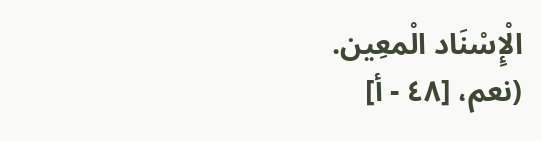الْإِسْنَاد الْمعِين.
(نعم، [٤٨ - أ]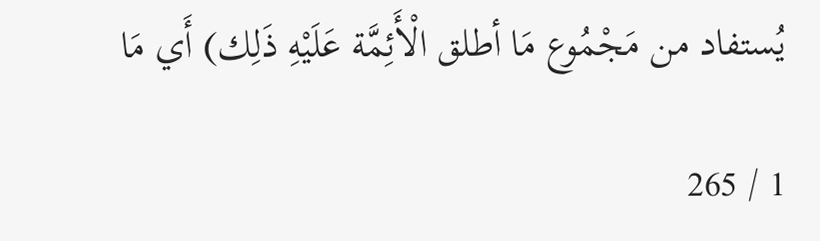يُستفاد من مَجْمُوع مَا أطلق الْأَئِمَّة عَلَيْهِ ذَلِك) أَي مَا

1 / 265